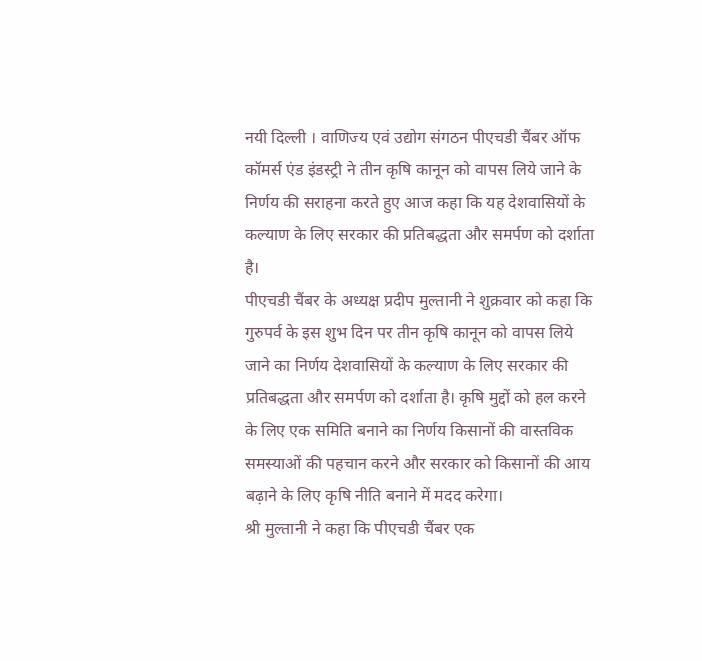नयी दिल्ली । वाणिज्य एवं उद्योग संगठन पीएचडी चैंबर ऑफ कॉमर्स एंड इंडस्ट्री ने तीन कृषि कानून को वापस लिये जाने के निर्णय की सराहना करते हुए आज कहा कि यह देशवासियों के कल्याण के लिए सरकार की प्रतिबद्धता और समर्पण को दर्शाता है।
पीएचडी चैंबर के अध्यक्ष प्रदीप मुल्तानी ने शुक्रवार को कहा कि गुरुपर्व के इस शुभ दिन पर तीन कृषि कानून को वापस लिये जाने का निर्णय देशवासियों के कल्याण के लिए सरकार की प्रतिबद्धता और समर्पण को दर्शाता है। कृषि मुद्दों को हल करने के लिए एक समिति बनाने का निर्णय किसानों की वास्तविक समस्याओं की पहचान करने और सरकार को किसानों की आय बढ़ाने के लिए कृषि नीति बनाने में मदद करेगा।
श्री मुल्तानी ने कहा कि पीएचडी चैंबर एक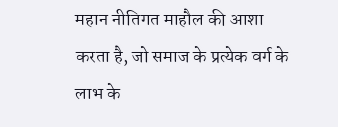महान नीतिगत माहौल की आशा करता है, जो समाज के प्रत्येक वर्ग के लाभ के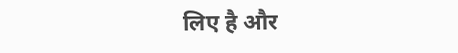लिए है और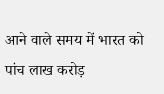आने वाले समय में भारत को पांच लाख करोड़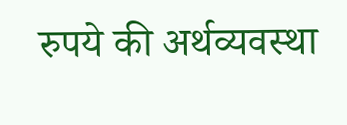रुपये की अर्थव्यवस्था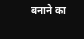बनाने का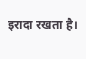इरादा रखता है।